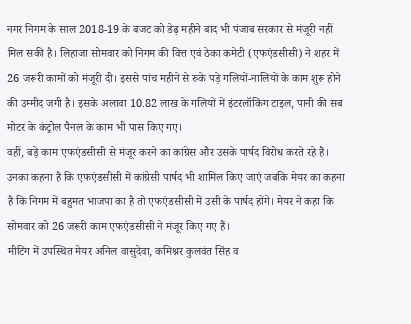नगर निगम के साल 2018-19 के बजट को डेढ़ महीने बाद भी पंजाब सरकार से मंजूरी नहीं मिल सकी है। लिहाजा सोमवार को निगम की वित्त एवं ठेका कमेटी (एफएंडसीसी) ने शहर में 26 जरूरी कामों को मंजूरी दी। इससे पांच महीने से रुके पड़े गलियों-नालियों के काम शुरू होने की उम्मीद जगी है। इसके अलावा 10.82 लाख के गलियों में इंटरलॉकिंग टाइल, पानी की सब मोटर के कंट्रोल पैनल के काम भी पास किए गए।
वहीं, बड़े काम एफएंडसीसी से मंजूर करने का कांग्रेस और उसके पार्षद विरोध करते रहे हैं। उनका कहना है कि एफएंडसीसी में कांग्रेसी पार्षद भी शामिल किए जाएं जबकि मेयर का कहना है कि निगम में बहुमत भाजपा का है तो एफएंडसीसी में उसी के पार्षद होंगे। मेयर ने कहा कि सोमवार को 26 जरूरी काम एफएंडसीसी ने मंजूर किए गए हैं।
मीटिंग में उपस्थित मेयर अनिल वासुदेवा, कमिश्नर कुलवंत सिंह व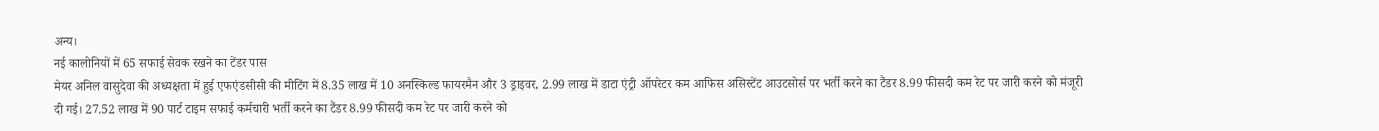अन्य।
नई कालोनियों में 65 सफाई सेवक रखने का टेंडर पास
मेयर अनिल वासुदेवा की अध्यक्षता में हुई एफएंडसीसी की मीटिंग में 8.35 लाख में 10 अनस्किल्ड फायरमैन और 3 ड्राइवर, 2.99 लाख में डाटा एंट्री ऑपरेटर कम आफिस असिस्टेंट आउटसोर्स पर भर्ती करने का टैंडर 8.99 फीसदी कम रेट पर जारी करने को मंजूरी दी गई। 27.52 लाख में 90 पार्ट टाइम सफाई कर्मचारी भर्ती करने का टैंडर 8.99 फीसदी कम रेट पर जारी करने को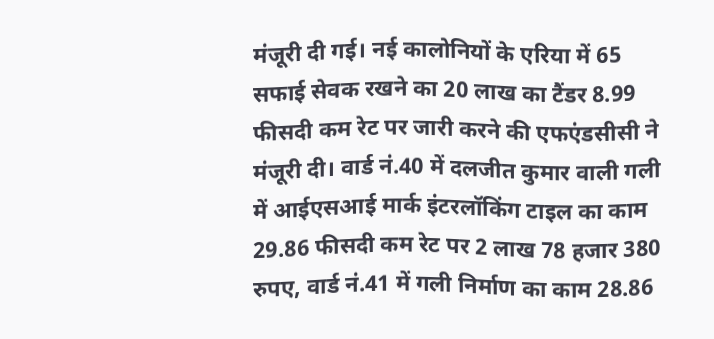मंजूरी दी गई। नई कालोनियों के एरिया में 65 सफाई सेवक रखने का 20 लाख का टैंडर 8.99 फीसदी कम रेट पर जारी करने की एफएंडसीसी ने मंजूरी दी। वार्ड नं.40 में दलजीत कुमार वाली गली में आईएसआई मार्क इंटरलॉकिंग टाइल का काम 29.86 फीसदी कम रेट पर 2 लाख 78 हजार 380 रुपए, वार्ड नं.41 में गली निर्माण का काम 28.86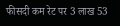फीसदी कम रेट पर 3 लाख 53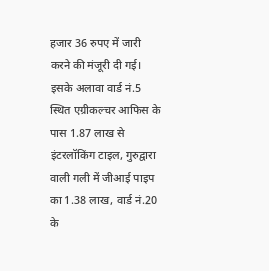हजार 36 रुपए में जारी करने की मंजूरी दी गई। इसके अलावा वार्ड नं.5 स्थित एग्रीकल्चर आफिस के पास 1.87 लाख से इंटरलॉकिंग टाइल, गुरुद्वारा वाली गली में जीआई पाइप का 1.38 लाख, वार्ड नं.20 के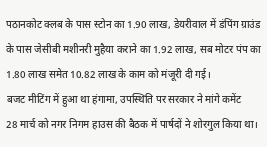पठानकोट क्लब के पास स्टोन का 1.90 लाख, डेयरीवाल में डंपिंग ग्राउंड के पास जेसीबी मशीनरी मुहैया कराने का 1.92 लाख, सब मोटर पंप का 1.80 लाख समेत 10.82 लाख के काम को मंजूरी दी गई।
बजट मीटिंग में हुआ था हंगामा, उपस्थिति पर सरकार ने मांगे कमेंट
28 मार्च को नगर निगम हाउस की बैठक में पार्षदों ने शोरगुल किया था।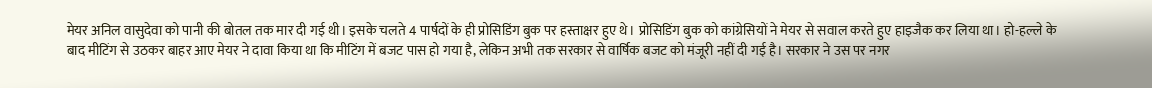मेयर अनिल वासुदेवा को पानी की बोतल तक मार दी गई थी। इसके चलते 4 पार्षदों के ही प्रोसिडिंग बुक पर हस्ताक्षर हुए थे। प्रोसिडिंग बुक को कांग्रेसियों ने मेयर से सवाल करते हुए हाइजैक कर लिया था। हो-हल्ले के बाद मीटिंग से उठकर बाहर आए मेयर ने दावा किया था कि मीटिंग में बजट पास हो गया है, लेकिन अभी तक सरकार से वार्षिक बजट को मंजूरी नहीं दी गई है। सरकार ने उस पर नगर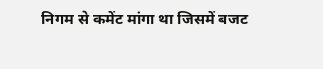निगम से कमेंट मांगा था जिसमें बजट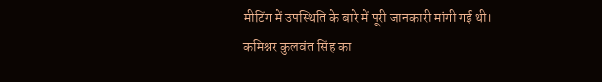मीटिंग में उपस्थिति के बारे में पूरी जानकारी मांगी गई थी। कमिश्नर कुलवंत सिंह का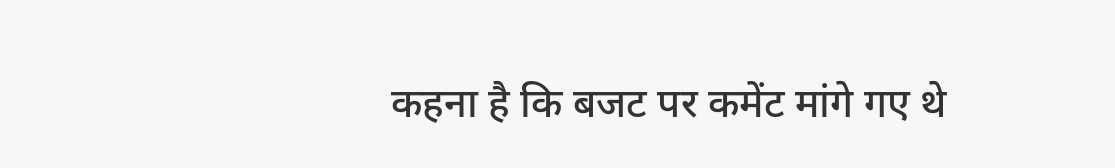कहना है कि बजट पर कमेंट मांगे गए थे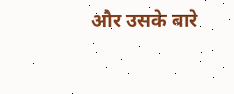और उसके बारे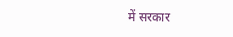में सरकार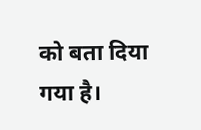को बता दिया गया है।